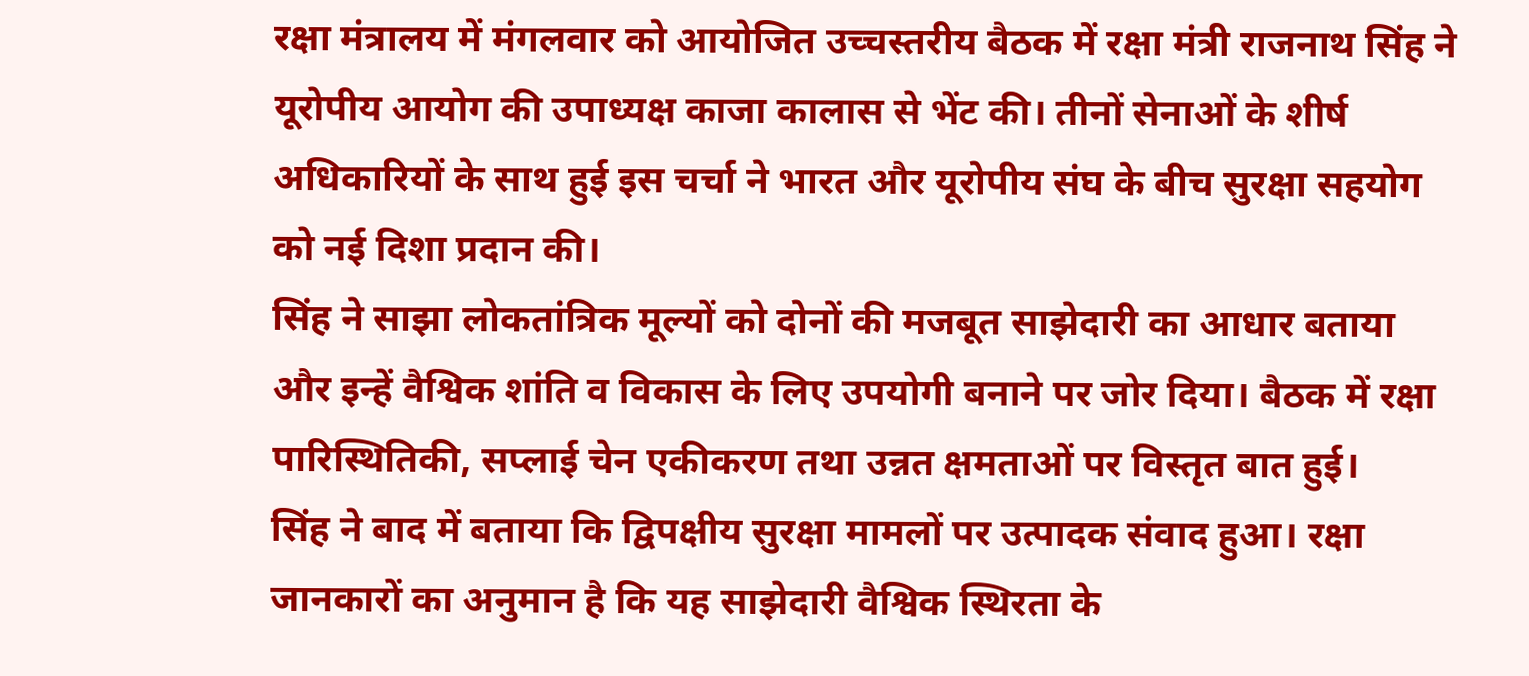रक्षा मंत्रालय में मंगलवार को आयोजित उच्चस्तरीय बैठक में रक्षा मंत्री राजनाथ सिंह ने यूरोपीय आयोग की उपाध्यक्ष काजा कालास से भेंट की। तीनों सेनाओं के शीर्ष अधिकारियों के साथ हुई इस चर्चा ने भारत और यूरोपीय संघ के बीच सुरक्षा सहयोग को नई दिशा प्रदान की।
सिंह ने साझा लोकतांत्रिक मूल्यों को दोनों की मजबूत साझेदारी का आधार बताया और इन्हें वैश्विक शांति व विकास के लिए उपयोगी बनाने पर जोर दिया। बैठक में रक्षा पारिस्थितिकी, सप्लाई चेन एकीकरण तथा उन्नत क्षमताओं पर विस्तृत बात हुई।
सिंह ने बाद में बताया कि द्विपक्षीय सुरक्षा मामलों पर उत्पादक संवाद हुआ। रक्षा जानकारों का अनुमान है कि यह साझेदारी वैश्विक स्थिरता के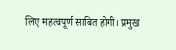लिए महत्वपूर्ण साबित होगी। प्रमुख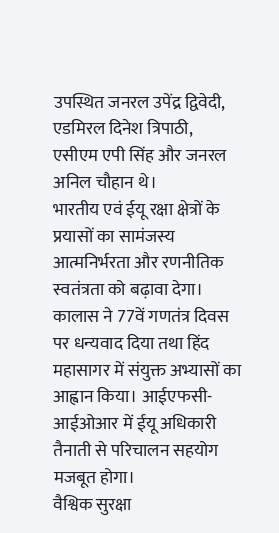उपस्थित जनरल उपेंद्र द्विवेदी, एडमिरल दिनेश त्रिपाठी, एसीएम एपी सिंह और जनरल अनिल चौहान थे।
भारतीय एवं ईयू रक्षा क्षेत्रों के प्रयासों का सामंजस्य आत्मनिर्भरता और रणनीतिक स्वतंत्रता को बढ़ावा देगा। कालास ने 77वें गणतंत्र दिवस पर धन्यवाद दिया तथा हिंद महासागर में संयुक्त अभ्यासों का आह्वान किया। आईएफसी-आईओआर में ईयू अधिकारी तैनाती से परिचालन सहयोग मजबूत होगा।
वैश्विक सुरक्षा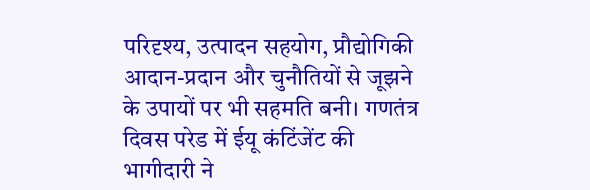परिदृश्य, उत्पादन सहयोग, प्रौद्योगिकी आदान-प्रदान और चुनौतियों से जूझने के उपायों पर भी सहमति बनी। गणतंत्र दिवस परेड में ईयू कंटिंजेंट की भागीदारी ने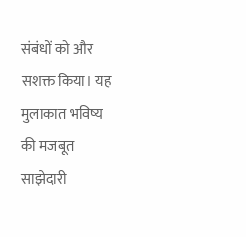संबंधों को और सशक्त किया। यह मुलाकात भविष्य की मजबूत साझेदारी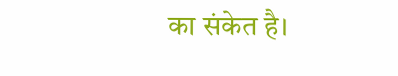का संकेत है।